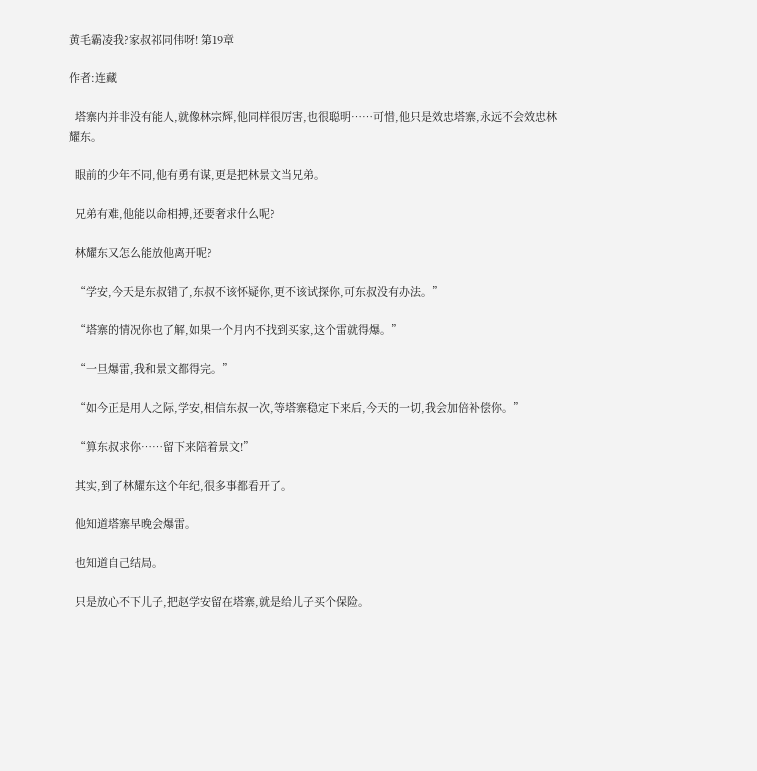黄毛霸凌我?家叔祁同伟呀! 第19章

作者:连藏

  塔寨内并非没有能人,就像林宗辉,他同样很厉害,也很聪明……可惜,他只是效忠塔寨,永远不会效忠林耀东。

  眼前的少年不同,他有勇有谋,更是把林景文当兄弟。

  兄弟有难,他能以命相搏,还要奢求什么呢?

  林耀东又怎么能放他离开呢?

  “学安,今天是东叔错了,东叔不该怀疑你,更不该试探你,可东叔没有办法。”

  “塔寨的情况你也了解,如果一个月内不找到买家,这个雷就得爆。”

  “一旦爆雷,我和景文都得完。”

  “如今正是用人之际,学安,相信东叔一次,等塔寨稳定下来后,今天的一切,我会加倍补偿你。”

  “算东叔求你……留下来陪着景文!”

  其实,到了林耀东这个年纪,很多事都看开了。

  他知道塔寨早晚会爆雷。

  也知道自己结局。

  只是放心不下儿子,把赵学安留在塔寨,就是给儿子买个保险。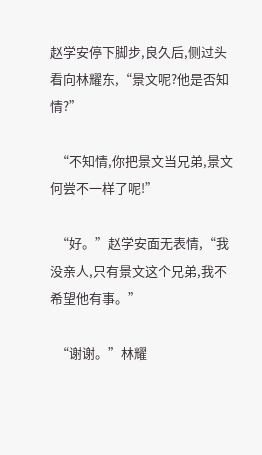赵学安停下脚步,良久后,侧过头看向林耀东,“景文呢?他是否知情?”

  “不知情,你把景文当兄弟,景文何尝不一样了呢!”

  “好。”赵学安面无表情,“我没亲人,只有景文这个兄弟,我不希望他有事。”

  “谢谢。”林耀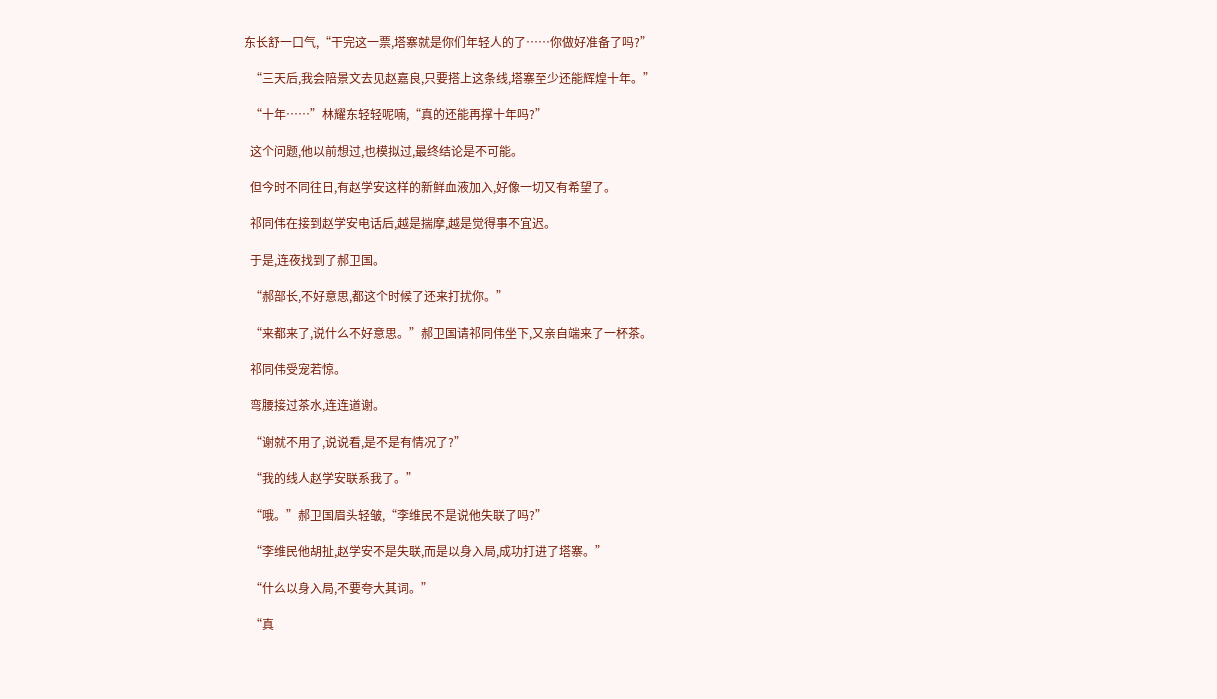东长舒一口气,“干完这一票,塔寨就是你们年轻人的了……你做好准备了吗?”

  “三天后,我会陪景文去见赵嘉良,只要搭上这条线,塔寨至少还能辉煌十年。”

  “十年……”林耀东轻轻呢喃,“真的还能再撑十年吗?”

  这个问题,他以前想过,也模拟过,最终结论是不可能。

  但今时不同往日,有赵学安这样的新鲜血液加入,好像一切又有希望了。

  祁同伟在接到赵学安电话后,越是揣摩,越是觉得事不宜迟。

  于是,连夜找到了郝卫国。

  “郝部长,不好意思,都这个时候了还来打扰你。”

  “来都来了,说什么不好意思。”郝卫国请祁同伟坐下,又亲自端来了一杯茶。

  祁同伟受宠若惊。

  弯腰接过茶水,连连道谢。

  “谢就不用了,说说看,是不是有情况了?”

  “我的线人赵学安联系我了。”

  “哦。”郝卫国眉头轻皱,“李维民不是说他失联了吗?”

  “李维民他胡扯,赵学安不是失联,而是以身入局,成功打进了塔寨。”

  “什么以身入局,不要夸大其词。”

  “真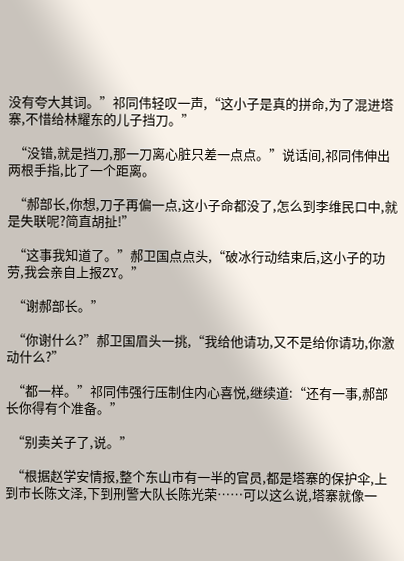没有夸大其词。”祁同伟轻叹一声,“这小子是真的拼命,为了混进塔寨,不惜给林耀东的儿子挡刀。”

  “没错,就是挡刀,那一刀离心脏只差一点点。”说话间,祁同伟伸出两根手指,比了一个距离。

  “郝部长,你想,刀子再偏一点,这小子命都没了,怎么到李维民口中,就是失联呢?简直胡扯!”

  “这事我知道了。”郝卫国点点头,“破冰行动结束后,这小子的功劳,我会亲自上报ZY。”

  “谢郝部长。”

  “你谢什么?”郝卫国眉头一挑,“我给他请功,又不是给你请功,你激动什么?”

  “都一样。”祁同伟强行压制住内心喜悦,继续道:“还有一事,郝部长你得有个准备。”

  “别卖关子了,说。”

  “根据赵学安情报,整个东山市有一半的官员,都是塔寨的保护伞,上到市长陈文泽,下到刑警大队长陈光荣……可以这么说,塔寨就像一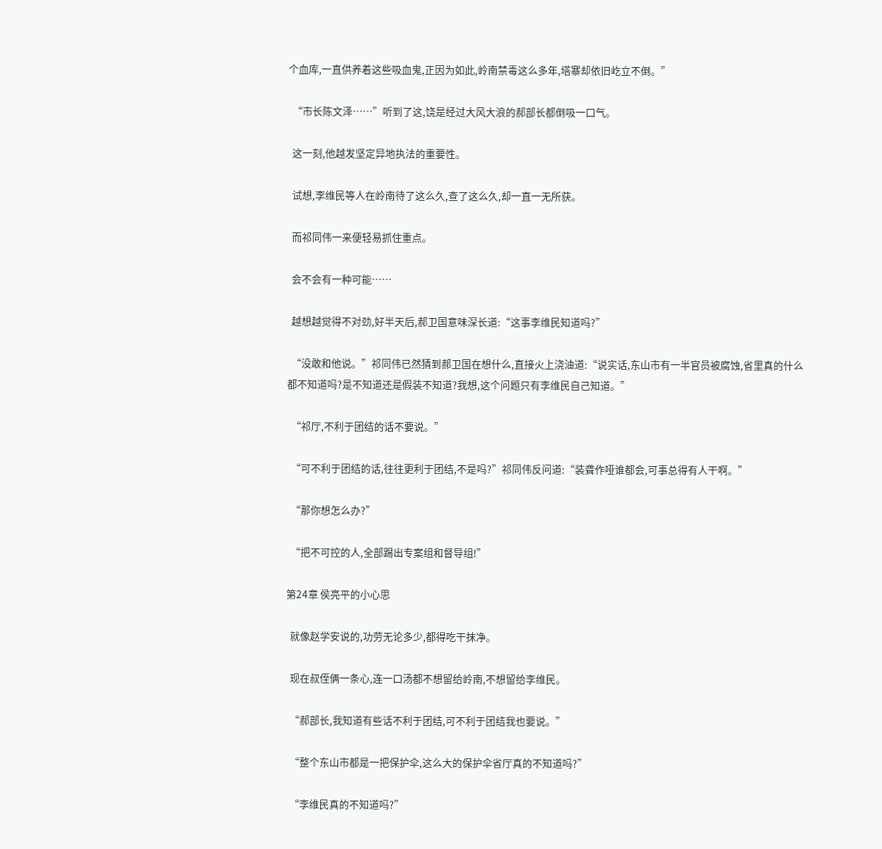个血库,一直供养着这些吸血鬼,正因为如此,岭南禁毒这么多年,塔寨却依旧屹立不倒。”

  “市长陈文泽……”听到了这,饶是经过大风大浪的郝部长都倒吸一口气。

  这一刻,他越发坚定异地执法的重要性。

  试想,李维民等人在岭南待了这么久,查了这么久,却一直一无所获。

  而祁同伟一来便轻易抓住重点。

  会不会有一种可能……

  越想越觉得不对劲,好半天后,郝卫国意味深长道:“这事李维民知道吗?”

  “没敢和他说。”祁同伟已然猜到郝卫国在想什么,直接火上浇油道:“说实话,东山市有一半官员被腐蚀,省里真的什么都不知道吗?是不知道还是假装不知道?我想,这个问题只有李维民自己知道。”

  “祁厅,不利于团结的话不要说。”

  “可不利于团结的话,往往更利于团结,不是吗?”祁同伟反问道:“装聋作哑谁都会,可事总得有人干啊。”

  “那你想怎么办?”

  “把不可控的人,全部踢出专案组和督导组!”

第24章 侯亮平的小心思

  就像赵学安说的,功劳无论多少,都得吃干抹净。

  现在叔侄俩一条心,连一口汤都不想留给岭南,不想留给李维民。

  “郝部长,我知道有些话不利于团结,可不利于团结我也要说。”

  “整个东山市都是一把保护伞,这么大的保护伞省厅真的不知道吗?”

  “李维民真的不知道吗?”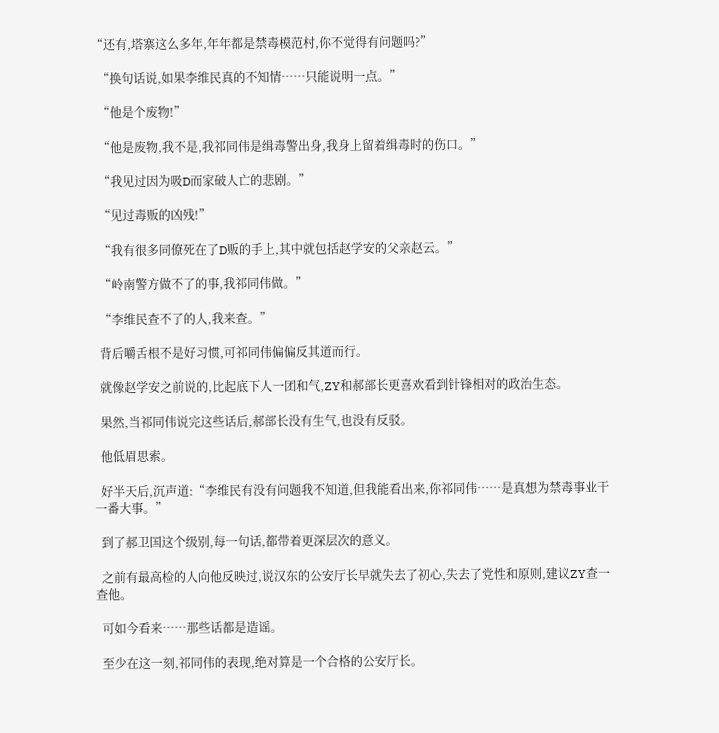“还有,塔寨这么多年,年年都是禁毒模范村,你不觉得有问题吗?”

  “换句话说,如果李维民真的不知情……只能说明一点。”

  “他是个废物!”

  “他是废物,我不是,我祁同伟是缉毒警出身,我身上留着缉毒时的伤口。”

  “我见过因为吸D而家破人亡的悲剧。”

  “见过毒贩的凶残!”

  “我有很多同僚死在了D贩的手上,其中就包括赵学安的父亲赵云。”

  “岭南警方做不了的事,我祁同伟做。”

  “李维民查不了的人,我来查。”

  背后嚼舌根不是好习惯,可祁同伟偏偏反其道而行。

  就像赵学安之前说的,比起底下人一团和气,ZY和郝部长更喜欢看到针锋相对的政治生态。

  果然,当祁同伟说完这些话后,郝部长没有生气,也没有反驳。

  他低眉思索。

  好半天后,沉声道:“李维民有没有问题我不知道,但我能看出来,你祁同伟……是真想为禁毒事业干一番大事。”

  到了郝卫国这个级别,每一句话,都带着更深层次的意义。

  之前有最高检的人向他反映过,说汉东的公安厅长早就失去了初心,失去了党性和原则,建议ZY查一查他。

  可如今看来……那些话都是造谣。

  至少在这一刻,祁同伟的表现,绝对算是一个合格的公安厅长。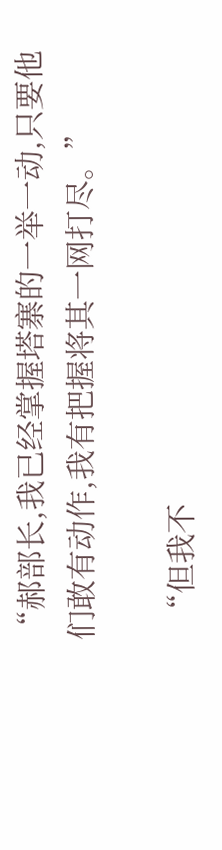“郝部长,我已经掌握塔寨的一举一动,只要他们敢有动作,我有把握将其一网打尽。”

  “但我不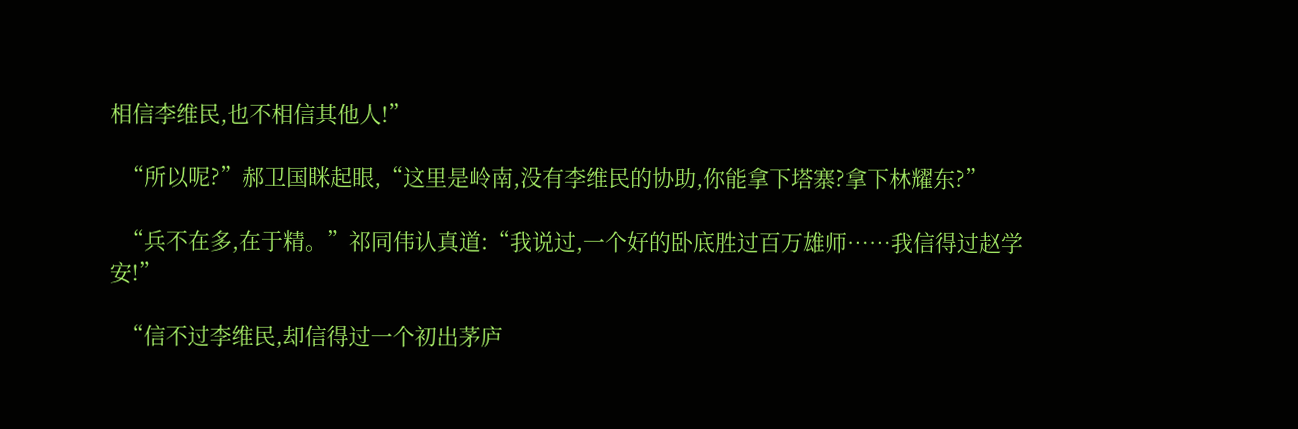相信李维民,也不相信其他人!”

  “所以呢?”郝卫国眯起眼,“这里是岭南,没有李维民的协助,你能拿下塔寨?拿下林耀东?”

  “兵不在多,在于精。”祁同伟认真道:“我说过,一个好的卧底胜过百万雄师……我信得过赵学安!”

  “信不过李维民,却信得过一个初出茅庐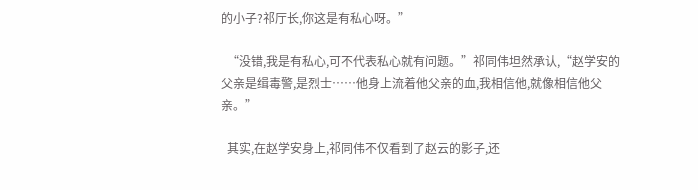的小子?祁厅长,你这是有私心呀。”

  “没错,我是有私心,可不代表私心就有问题。”祁同伟坦然承认,“赵学安的父亲是缉毒警,是烈士……他身上流着他父亲的血,我相信他,就像相信他父亲。”

  其实,在赵学安身上,祁同伟不仅看到了赵云的影子,还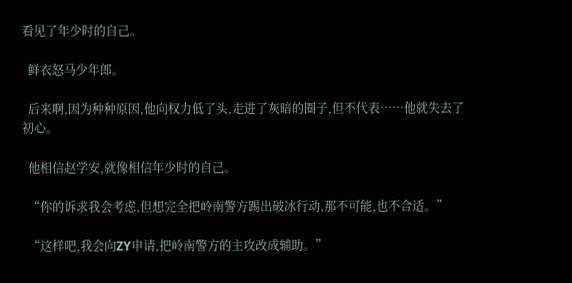看见了年少时的自己。

  鲜衣怒马少年郎。

  后来啊,因为种种原因,他向权力低了头,走进了灰暗的圈子,但不代表……他就失去了初心。

  他相信赵学安,就像相信年少时的自己。

  “你的诉求我会考虑,但想完全把岭南警方踢出破冰行动,那不可能,也不合适。”

  “这样吧,我会向ZY申请,把岭南警方的主攻改成辅助。”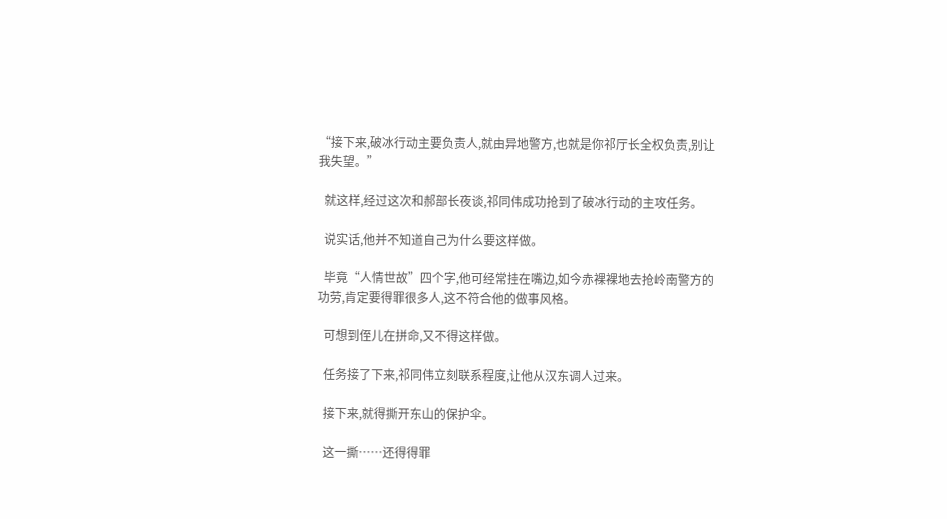“接下来,破冰行动主要负责人,就由异地警方,也就是你祁厅长全权负责,别让我失望。”

  就这样,经过这次和郝部长夜谈,祁同伟成功抢到了破冰行动的主攻任务。

  说实话,他并不知道自己为什么要这样做。

  毕竟“人情世故”四个字,他可经常挂在嘴边,如今赤裸裸地去抢岭南警方的功劳,肯定要得罪很多人,这不符合他的做事风格。

  可想到侄儿在拼命,又不得这样做。

  任务接了下来,祁同伟立刻联系程度,让他从汉东调人过来。

  接下来,就得撕开东山的保护伞。

  这一撕……还得得罪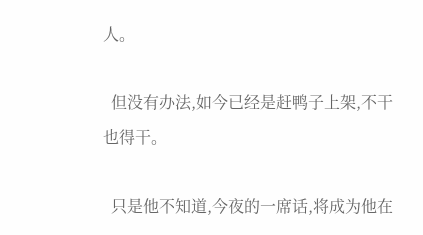人。

  但没有办法,如今已经是赶鸭子上架,不干也得干。

  只是他不知道,今夜的一席话,将成为他在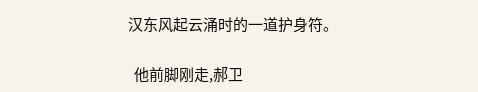汉东风起云涌时的一道护身符。

  他前脚刚走,郝卫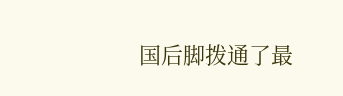国后脚拨通了最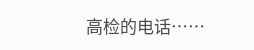高检的电话……